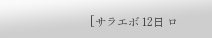[サラエボ 12日 ロ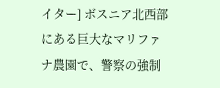イター] ボスニア北西部にある巨大なマリファナ農園で、警察の強制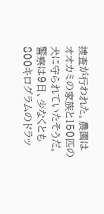捜査が行われた。農園はオオカミの家族と150匹の犬に守られていたそうだ。警察は9日、少なくとも800キログラムのドラッ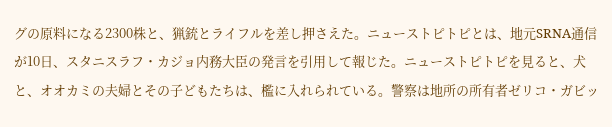グの原料になる2300株と、猟銃とライフルを差し押さえた。ニューストピトピとは、地元SRNA通信が10日、スタニスラフ・カジョ内務大臣の発言を引用して報じた。ニューストピトピを見ると、犬と、オオカミの夫婦とその子どもたちは、檻に入れられている。警察は地所の所有者ゼリコ・ガビッ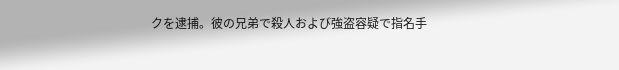クを逮捕。彼の兄弟で殺人および強盗容疑で指名手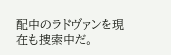配中のラドヴァンを現在も捜索中だ。